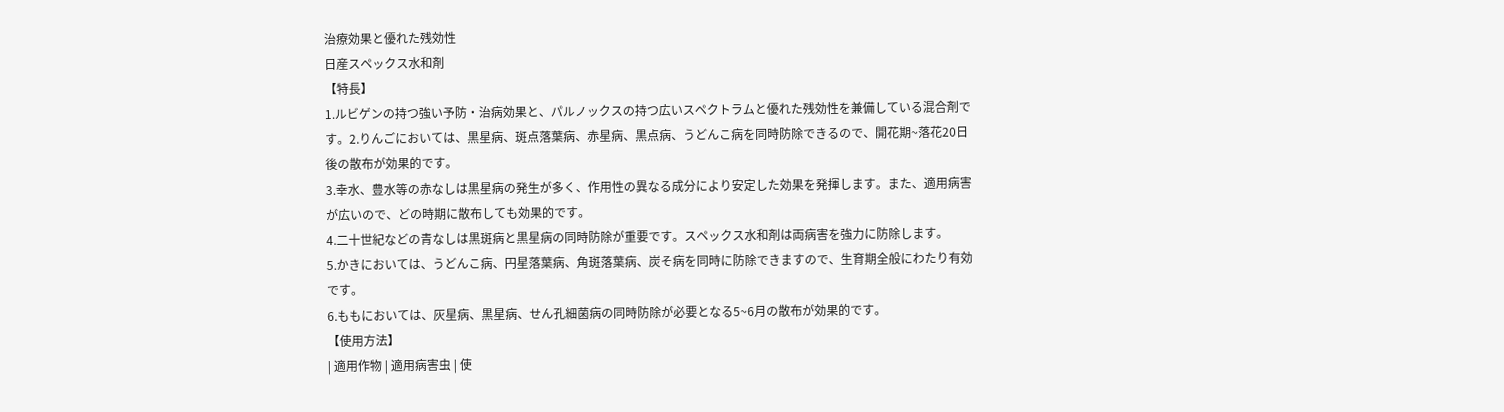治療効果と優れた残効性
日産スペックス水和剤
【特長】
1.ルビゲンの持つ強い予防・治病効果と、パルノックスの持つ広いスペクトラムと優れた残効性を兼備している混合剤です。2.りんごにおいては、黒星病、斑点落葉病、赤星病、黒点病、うどんこ病を同時防除できるので、開花期~落花20日後の散布が効果的です。
3.幸水、豊水等の赤なしは黒星病の発生が多く、作用性の異なる成分により安定した効果を発揮します。また、適用病害が広いので、どの時期に散布しても効果的です。
4.二十世紀などの青なしは黒斑病と黒星病の同時防除が重要です。スペックス水和剤は両病害を強力に防除します。
5.かきにおいては、うどんこ病、円星落葉病、角斑落葉病、炭そ病を同時に防除できますので、生育期全般にわたり有効です。
6.ももにおいては、灰星病、黒星病、せん孔細菌病の同時防除が必要となる5~6月の散布が効果的です。
【使用方法】
| 適用作物 | 適用病害虫 | 使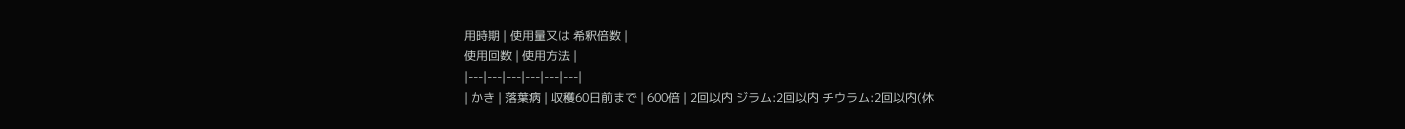用時期 | 使用量又は 希釈倍数 |
使用回数 | 使用方法 |
|---|---|---|---|---|---|
| かき | 落葉病 | 収穫60日前まで | 600倍 | 2回以内 ジラム:2回以内 チウラム:2回以内(休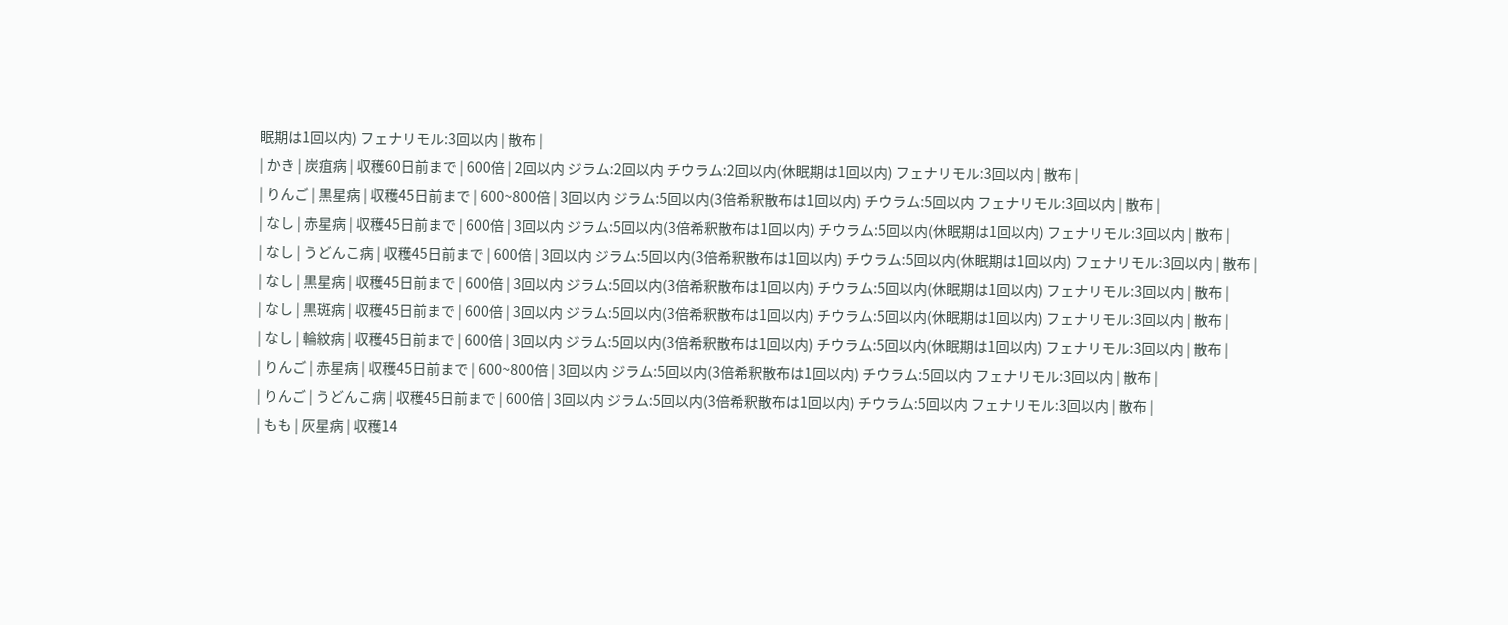眠期は1回以内) フェナリモル:3回以内 | 散布 |
| かき | 炭疽病 | 収穫60日前まで | 600倍 | 2回以内 ジラム:2回以内 チウラム:2回以内(休眠期は1回以内) フェナリモル:3回以内 | 散布 |
| りんご | 黒星病 | 収穫45日前まで | 600~800倍 | 3回以内 ジラム:5回以内(3倍希釈散布は1回以内) チウラム:5回以内 フェナリモル:3回以内 | 散布 |
| なし | 赤星病 | 収穫45日前まで | 600倍 | 3回以内 ジラム:5回以内(3倍希釈散布は1回以内) チウラム:5回以内(休眠期は1回以内) フェナリモル:3回以内 | 散布 |
| なし | うどんこ病 | 収穫45日前まで | 600倍 | 3回以内 ジラム:5回以内(3倍希釈散布は1回以内) チウラム:5回以内(休眠期は1回以内) フェナリモル:3回以内 | 散布 |
| なし | 黒星病 | 収穫45日前まで | 600倍 | 3回以内 ジラム:5回以内(3倍希釈散布は1回以内) チウラム:5回以内(休眠期は1回以内) フェナリモル:3回以内 | 散布 |
| なし | 黒斑病 | 収穫45日前まで | 600倍 | 3回以内 ジラム:5回以内(3倍希釈散布は1回以内) チウラム:5回以内(休眠期は1回以内) フェナリモル:3回以内 | 散布 |
| なし | 輪紋病 | 収穫45日前まで | 600倍 | 3回以内 ジラム:5回以内(3倍希釈散布は1回以内) チウラム:5回以内(休眠期は1回以内) フェナリモル:3回以内 | 散布 |
| りんご | 赤星病 | 収穫45日前まで | 600~800倍 | 3回以内 ジラム:5回以内(3倍希釈散布は1回以内) チウラム:5回以内 フェナリモル:3回以内 | 散布 |
| りんご | うどんこ病 | 収穫45日前まで | 600倍 | 3回以内 ジラム:5回以内(3倍希釈散布は1回以内) チウラム:5回以内 フェナリモル:3回以内 | 散布 |
| もも | 灰星病 | 収穫14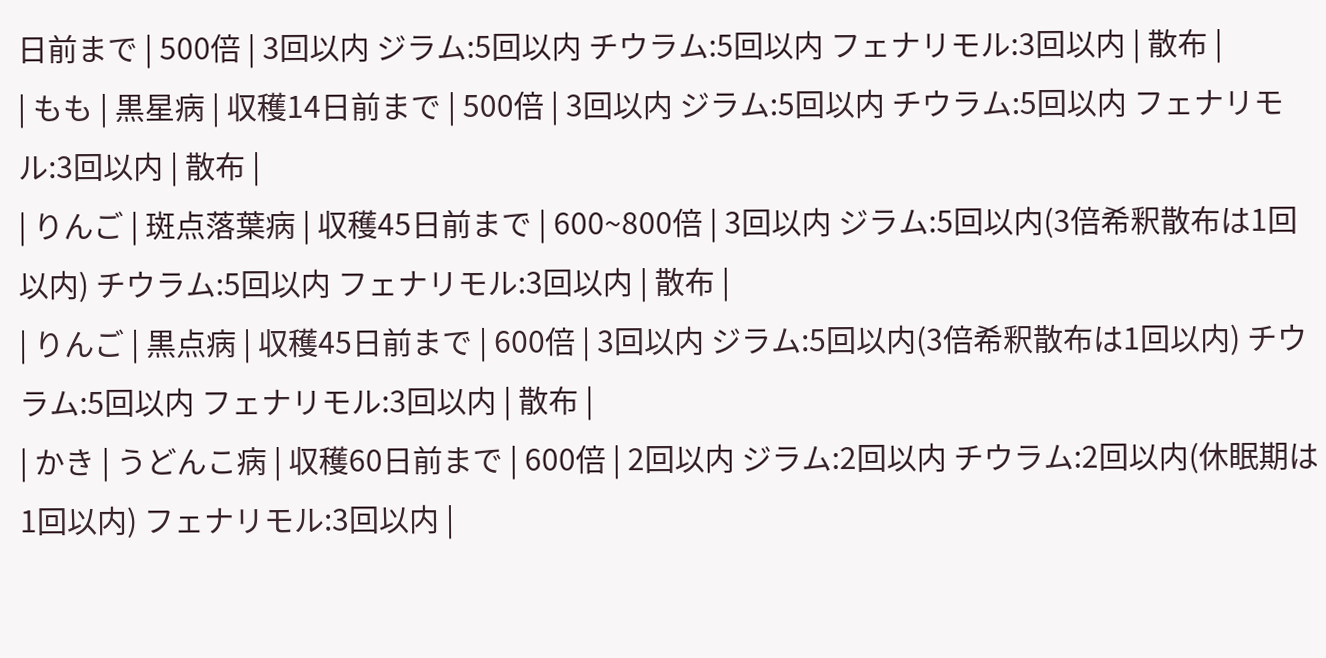日前まで | 500倍 | 3回以内 ジラム:5回以内 チウラム:5回以内 フェナリモル:3回以内 | 散布 |
| もも | 黒星病 | 収穫14日前まで | 500倍 | 3回以内 ジラム:5回以内 チウラム:5回以内 フェナリモル:3回以内 | 散布 |
| りんご | 斑点落葉病 | 収穫45日前まで | 600~800倍 | 3回以内 ジラム:5回以内(3倍希釈散布は1回以内) チウラム:5回以内 フェナリモル:3回以内 | 散布 |
| りんご | 黒点病 | 収穫45日前まで | 600倍 | 3回以内 ジラム:5回以内(3倍希釈散布は1回以内) チウラム:5回以内 フェナリモル:3回以内 | 散布 |
| かき | うどんこ病 | 収穫60日前まで | 600倍 | 2回以内 ジラム:2回以内 チウラム:2回以内(休眠期は1回以内) フェナリモル:3回以内 |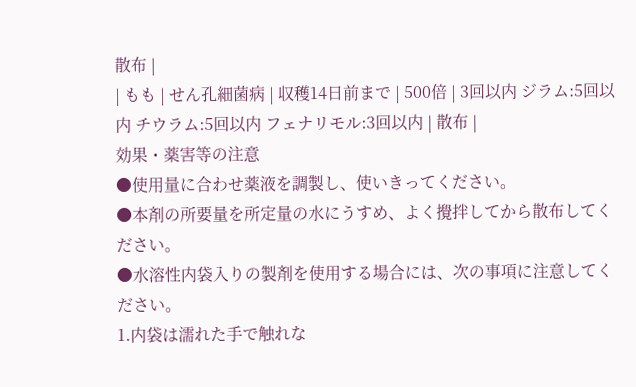散布 |
| もも | せん孔細菌病 | 収穫14日前まで | 500倍 | 3回以内 ジラム:5回以内 チウラム:5回以内 フェナリモル:3回以内 | 散布 |
効果・薬害等の注意
●使用量に合わせ薬液を調製し、使いきってください。
●本剤の所要量を所定量の水にうすめ、よく攪拌してから散布してください。
●水溶性内袋入りの製剤を使用する場合には、次の事項に注意してください。
1.内袋は濡れた手で触れな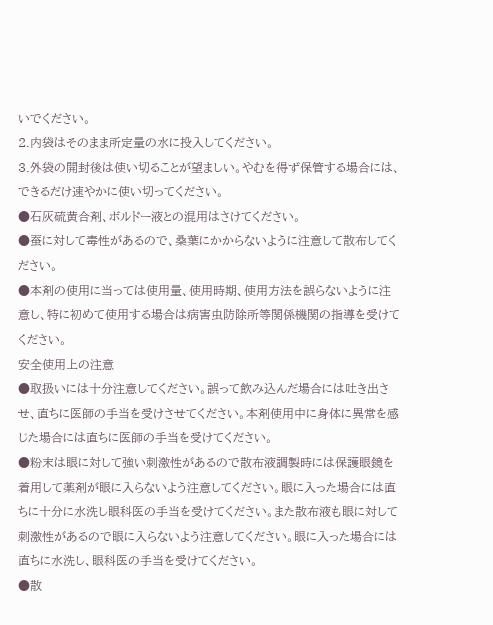いでください。
2.内袋はそのまま所定量の水に投入してください。
3.外袋の開封後は使い切ることが望ましい。やむを得ず保管する場合には、できるだけ速やかに使い切ってください。
●石灰硫黄合剤、ボルドー液との混用はさけてください。
●蚕に対して毒性があるので、桑葉にかからないように注意して散布してください。
●本剤の使用に当っては使用量、使用時期、使用方法を誤らないように注意し、特に初めて使用する場合は病害虫防除所等関係機関の指導を受けてください。
安全使用上の注意
●取扱いには十分注意してください。誤って飲み込んだ場合には吐き出させ、直ちに医師の手当を受けさせてください。本剤使用中に身体に異常を感じた場合には直ちに医師の手当を受けてください。
●粉末は眼に対して強い刺激性があるので散布液調製時には保護眼鏡を着用して薬剤が眼に入らないよう注意してください。眼に入った場合には直ちに十分に水洗し眼科医の手当を受けてください。また散布液も眼に対して刺激性があるので眼に入らないよう注意してください。眼に入った場合には直ちに水洗し、眼科医の手当を受けてください。
●散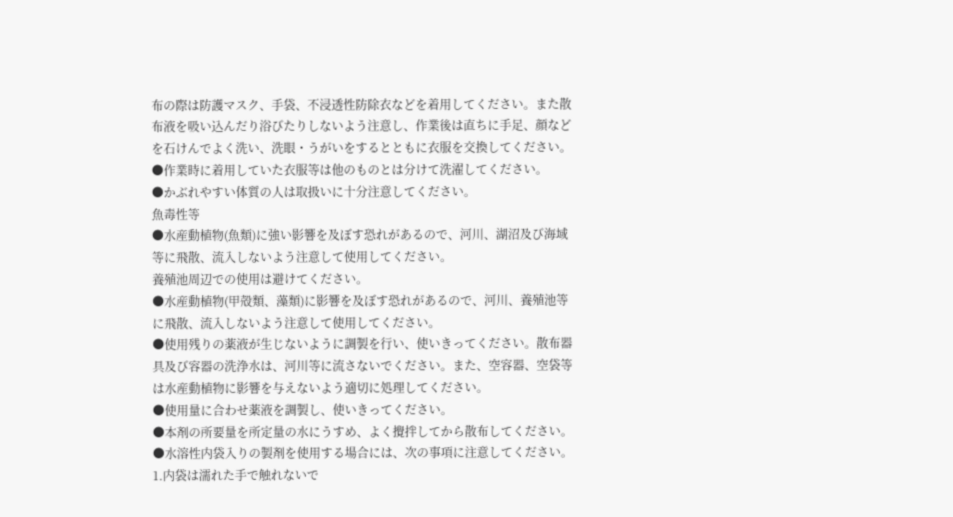布の際は防護マスク、手袋、不浸透性防除衣などを着用してください。また散布液を吸い込んだり浴びたりしないよう注意し、作業後は直ちに手足、顔などを石けんでよく洗い、洗眼・うがいをするとともに衣服を交換してください。
●作業時に着用していた衣服等は他のものとは分けて洗濯してください。
●かぶれやすい体質の人は取扱いに十分注意してください。
魚毒性等
●水産動植物(魚類)に強い影響を及ぼす恐れがあるので、河川、湖沼及び海域等に飛散、流入しないよう注意して使用してください。
養殖池周辺での使用は避けてください。
●水産動植物(甲殻類、藻類)に影響を及ぼす恐れがあるので、河川、養殖池等に飛散、流入しないよう注意して使用してください。
●使用残りの薬液が生じないように調製を行い、使いきってください。散布器具及び容器の洗浄水は、河川等に流さないでください。また、空容器、空袋等は水産動植物に影響を与えないよう適切に処理してください。
●使用量に合わせ薬液を調製し、使いきってください。
●本剤の所要量を所定量の水にうすめ、よく攪拌してから散布してください。
●水溶性内袋入りの製剤を使用する場合には、次の事項に注意してください。
1.内袋は濡れた手で触れないで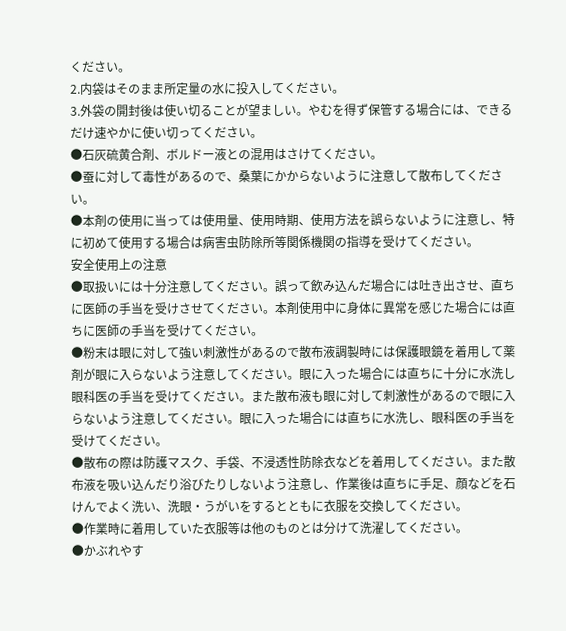ください。
2.内袋はそのまま所定量の水に投入してください。
3.外袋の開封後は使い切ることが望ましい。やむを得ず保管する場合には、できるだけ速やかに使い切ってください。
●石灰硫黄合剤、ボルドー液との混用はさけてください。
●蚕に対して毒性があるので、桑葉にかからないように注意して散布してください。
●本剤の使用に当っては使用量、使用時期、使用方法を誤らないように注意し、特に初めて使用する場合は病害虫防除所等関係機関の指導を受けてください。
安全使用上の注意
●取扱いには十分注意してください。誤って飲み込んだ場合には吐き出させ、直ちに医師の手当を受けさせてください。本剤使用中に身体に異常を感じた場合には直ちに医師の手当を受けてください。
●粉末は眼に対して強い刺激性があるので散布液調製時には保護眼鏡を着用して薬剤が眼に入らないよう注意してください。眼に入った場合には直ちに十分に水洗し眼科医の手当を受けてください。また散布液も眼に対して刺激性があるので眼に入らないよう注意してください。眼に入った場合には直ちに水洗し、眼科医の手当を受けてください。
●散布の際は防護マスク、手袋、不浸透性防除衣などを着用してください。また散布液を吸い込んだり浴びたりしないよう注意し、作業後は直ちに手足、顔などを石けんでよく洗い、洗眼・うがいをするとともに衣服を交換してください。
●作業時に着用していた衣服等は他のものとは分けて洗濯してください。
●かぶれやす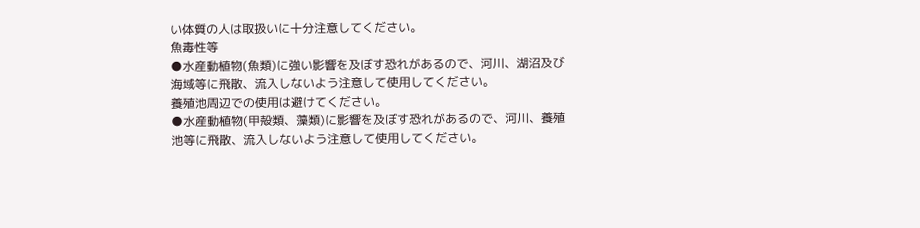い体質の人は取扱いに十分注意してください。
魚毒性等
●水産動植物(魚類)に強い影響を及ぼす恐れがあるので、河川、湖沼及び海域等に飛散、流入しないよう注意して使用してください。
養殖池周辺での使用は避けてください。
●水産動植物(甲殻類、藻類)に影響を及ぼす恐れがあるので、河川、養殖池等に飛散、流入しないよう注意して使用してください。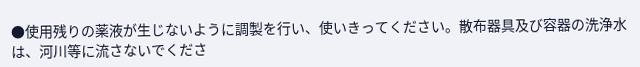●使用残りの薬液が生じないように調製を行い、使いきってください。散布器具及び容器の洗浄水は、河川等に流さないでくださ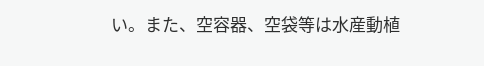い。また、空容器、空袋等は水産動植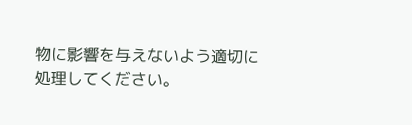物に影響を与えないよう適切に処理してください。